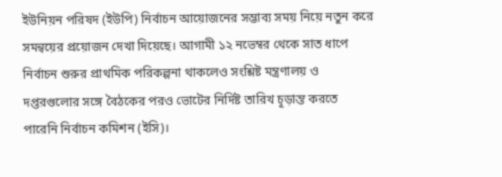ইউনিয়ন পরিষদ (ইউপি) নির্বাচন আয়োজনের সম্ভাব্য সময় নিয়ে নতুন করে সমন্বয়ের প্রয়োজন দেখা দিয়েছে। আগামী ১২ নভেম্বর থেকে সাত ধাপে নির্বাচন শুরুর প্রাথমিক পরিকল্পনা থাকলেও সংশ্লিষ্ট মন্ত্রণালয় ও দপ্তরগুলোর সঙ্গে বৈঠকের পরও ভোটের নির্দিষ্ট তারিখ চূড়ান্ত করতে পারেনি নির্বাচন কমিশন (ইসি)।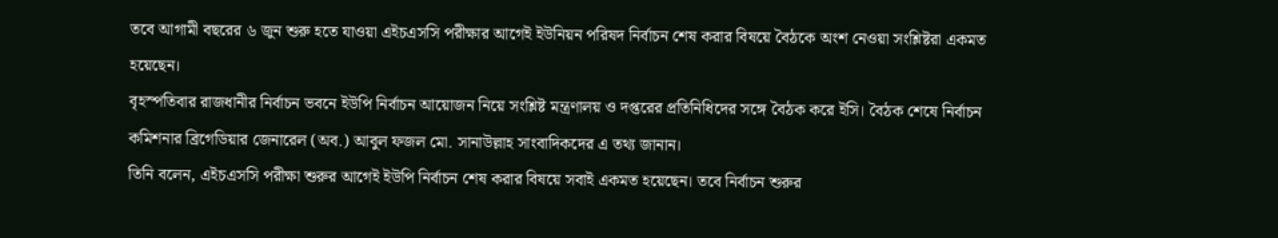তবে আগামী বছরের ৬ জুন শুরু হতে যাওয়া এইচএসসি পরীক্ষার আগেই ইউনিয়ন পরিষদ নির্বাচন শেষ করার বিষয়ে বৈঠকে অংশ নেওয়া সংশ্লিষ্টরা একমত হয়েছেন।
বৃহস্পতিবার রাজধানীর নির্বাচন ভবনে ইউপি নির্বাচন আয়োজন নিয়ে সংশ্লিষ্ট মন্ত্রণালয় ও দপ্তরের প্রতিনিধিদের সঙ্গে বৈঠক করে ইসি। বৈঠক শেষে নির্বাচন কমিশনার ব্রিগেডিয়ার জেনারেল (অব.) আবুল ফজল মো. সানাউল্লাহ সাংবাদিকদের এ তথ্য জানান।
তিনি বলেন, এইচএসসি পরীক্ষা শুরুর আগেই ইউপি নির্বাচন শেষ করার বিষয়ে সবাই একমত হয়েছেন। তবে নির্বাচন শুরুর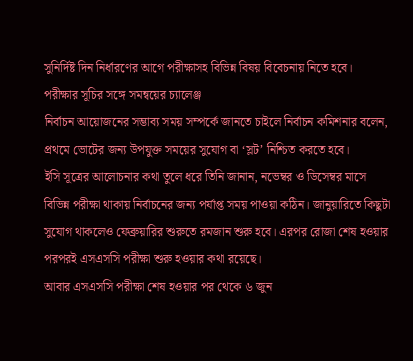সুনির্দিষ্ট দিন নির্ধারণের আগে পরীক্ষাসহ বিভিন্ন বিষয় বিবেচনায় নিতে হবে।
পরীক্ষার সূচির সঙ্গে সমন্বয়ের চ্যালেঞ্জ
নির্বাচন আয়োজনের সম্ভাব্য সময় সম্পর্কে জানতে চাইলে নির্বাচন কমিশনার বলেন, প্রথমে ভোটের জন্য উপযুক্ত সময়ের সুযোগ বা ‘স্লট’ নিশ্চিত করতে হবে।
ইসি সূত্রের আলোচনার কথা তুলে ধরে তিনি জানান, নভেম্বর ও ডিসেম্বর মাসে বিভিন্ন পরীক্ষা থাকায় নির্বাচনের জন্য পর্যাপ্ত সময় পাওয়া কঠিন। জানুয়ারিতে কিছুটা সুযোগ থাকলেও ফেব্রুয়ারির শুরুতে রমজান শুরু হবে। এরপর রোজা শেষ হওয়ার পরপরই এসএসসি পরীক্ষা শুরু হওয়ার কথা রয়েছে।
আবার এসএসসি পরীক্ষা শেষ হওয়ার পর থেকে ৬ জুন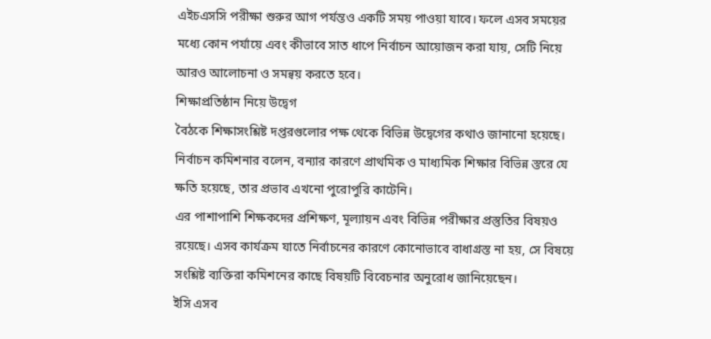এইচএসসি পরীক্ষা শুরুর আগ পর্যন্তও একটি সময় পাওয়া যাবে। ফলে এসব সময়ের মধ্যে কোন পর্যায়ে এবং কীভাবে সাত ধাপে নির্বাচন আয়োজন করা যায়, সেটি নিয়ে আরও আলোচনা ও সমন্বয় করতে হবে।
শিক্ষাপ্রতিষ্ঠান নিয়ে উদ্বেগ
বৈঠকে শিক্ষাসংশ্লিষ্ট দপ্তরগুলোর পক্ষ থেকে বিভিন্ন উদ্বেগের কথাও জানানো হয়েছে। নির্বাচন কমিশনার বলেন, বন্যার কারণে প্রাথমিক ও মাধ্যমিক শিক্ষার বিভিন্ন স্তরে যে ক্ষতি হয়েছে, তার প্রভাব এখনো পুরোপুরি কাটেনি।
এর পাশাপাশি শিক্ষকদের প্রশিক্ষণ, মূল্যায়ন এবং বিভিন্ন পরীক্ষার প্রস্তুতির বিষয়ও রয়েছে। এসব কার্যক্রম যাতে নির্বাচনের কারণে কোনোভাবে বাধাগ্রস্ত না হয়, সে বিষয়ে সংশ্লিষ্ট ব্যক্তিরা কমিশনের কাছে বিষয়টি বিবেচনার অনুরোধ জানিয়েছেন।
ইসি এসব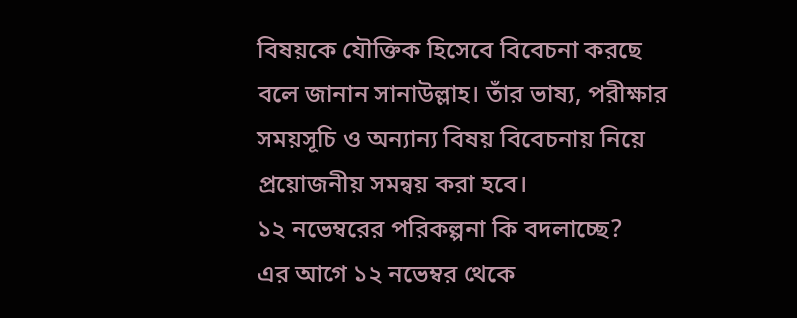বিষয়কে যৌক্তিক হিসেবে বিবেচনা করছে বলে জানান সানাউল্লাহ। তাঁর ভাষ্য, পরীক্ষার সময়সূচি ও অন্যান্য বিষয় বিবেচনায় নিয়ে প্রয়োজনীয় সমন্বয় করা হবে।
১২ নভেম্বরের পরিকল্পনা কি বদলাচ্ছে?
এর আগে ১২ নভেম্বর থেকে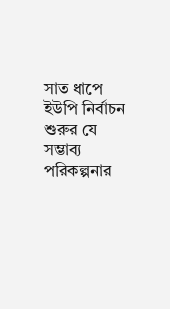সাত ধাপে ইউপি নির্বাচন শুরুর যে সম্ভাব্য পরিকল্পনার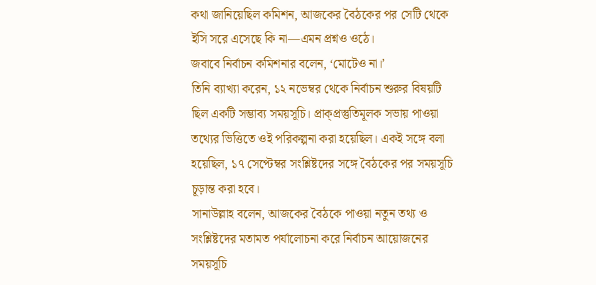কথা জানিয়েছিল কমিশন, আজকের বৈঠকের পর সেটি থেকে ইসি সরে এসেছে কি না—এমন প্রশ্নও ওঠে।
জবাবে নির্বাচন কমিশনার বলেন, ‘মোটেও না।’
তিনি ব্যাখ্যা করেন, ১২ নভেম্বর থেকে নির্বাচন শুরুর বিষয়টি ছিল একটি সম্ভাব্য সময়সূচি। প্রাক্প্রস্তুতিমূলক সভায় পাওয়া তথ্যের ভিত্তিতে ওই পরিকল্পনা করা হয়েছিল। একই সঙ্গে বলা হয়েছিল, ১৭ সেপ্টেম্বর সংশ্লিষ্টদের সঙ্গে বৈঠকের পর সময়সূচি চূড়ান্ত করা হবে।
সানাউল্লাহ বলেন, আজকের বৈঠকে পাওয়া নতুন তথ্য ও সংশ্লিষ্টদের মতামত পর্যালোচনা করে নির্বাচন আয়োজনের সময়সূচি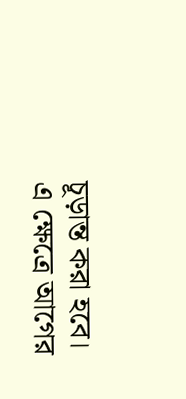চূড়ান্ত করা হবে। এ ক্ষেত্রে আগের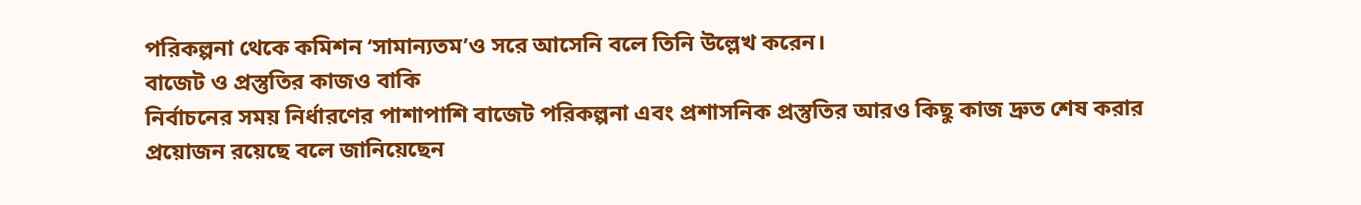পরিকল্পনা থেকে কমিশন ‘সামান্যতম’ও সরে আসেনি বলে তিনি উল্লেখ করেন।
বাজেট ও প্রস্তুতির কাজও বাকি
নির্বাচনের সময় নির্ধারণের পাশাপাশি বাজেট পরিকল্পনা এবং প্রশাসনিক প্রস্তুতির আরও কিছু কাজ দ্রুত শেষ করার প্রয়োজন রয়েছে বলে জানিয়েছেন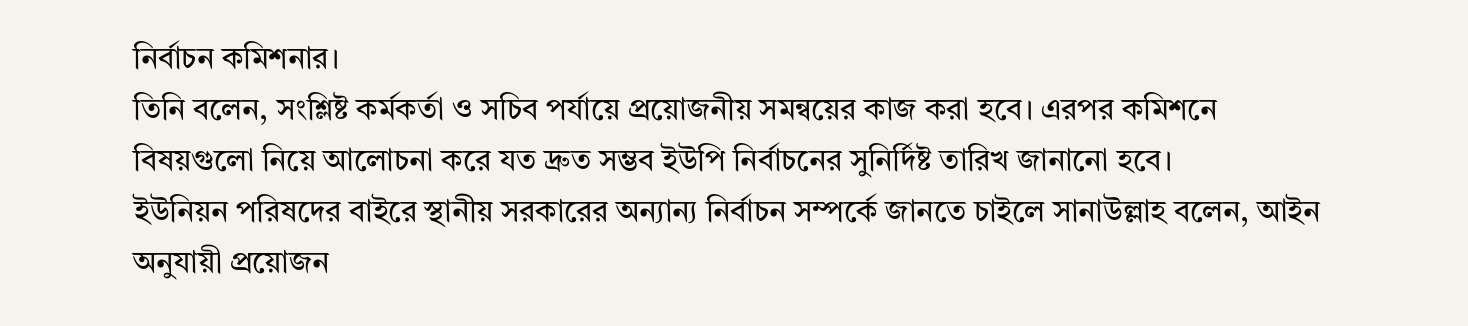নির্বাচন কমিশনার।
তিনি বলেন, সংশ্লিষ্ট কর্মকর্তা ও সচিব পর্যায়ে প্রয়োজনীয় সমন্বয়ের কাজ করা হবে। এরপর কমিশনে বিষয়গুলো নিয়ে আলোচনা করে যত দ্রুত সম্ভব ইউপি নির্বাচনের সুনির্দিষ্ট তারিখ জানানো হবে।
ইউনিয়ন পরিষদের বাইরে স্থানীয় সরকারের অন্যান্য নির্বাচন সম্পর্কে জানতে চাইলে সানাউল্লাহ বলেন, আইন অনুযায়ী প্রয়োজন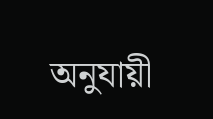অনুযায়ী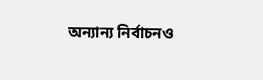অন্যান্য নির্বাচনও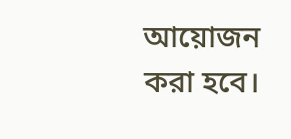আয়োজন করা হবে।